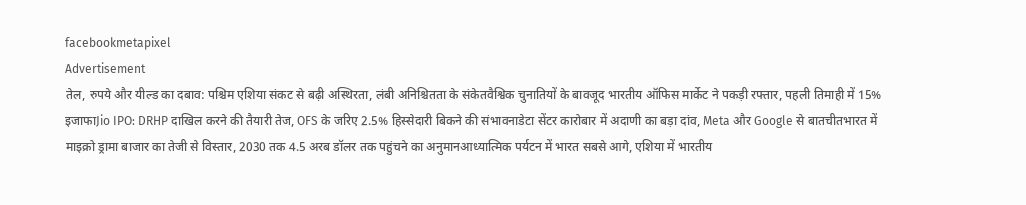facebookmetapixel
Advertisement
तेल, रुपये और यील्ड का दबाव: पश्चिम एशिया संकट से बढ़ी अस्थिरता, लंबी अनिश्चितता के संकेतवैश्विक चुनातियों के बावजूद भारतीय ऑफिस मार्केट ने पकड़ी रफ्तार, पहली तिमाही में 15% इजाफाJio IPO: DRHP दाखिल करने की तैयारी तेज, OFS के जरिए 2.5% हिस्सेदारी बिकने की संभावनाडेटा सेंटर कारोबार में अदाणी का बड़ा दांव, Meta और Google से बातचीतभारत में माइक्रो ड्रामा बाजार का तेजी से विस्तार, 2030 तक 4.5 अरब डॉलर तक पहुंचने का अनुमानआध्यात्मिक पर्यटन में भारत सबसे आगे, एशिया में भारतीय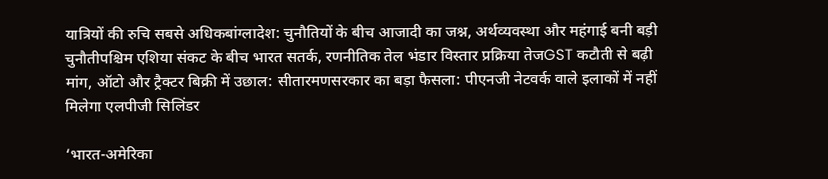यात्रियों की रुचि सबसे अधिकबांग्लादेश: चुनौतियों के बीच आजादी का जश्न, अर्थव्यवस्था और महंगाई बनी बड़ी चुनौतीपश्चिम एशिया संकट के बीच भारत सतर्क, रणनीतिक तेल भंडार विस्तार प्रक्रिया तेजGST कटौती से बढ़ी मांग, ऑटो और ट्रैक्टर बिक्री में उछाल: सीतारमणसरकार का बड़ा फैसला: पीएनजी नेटवर्क वाले इलाकों में नहीं मिलेगा एलपीजी सिलिंडर

‘भारत-अमेरिका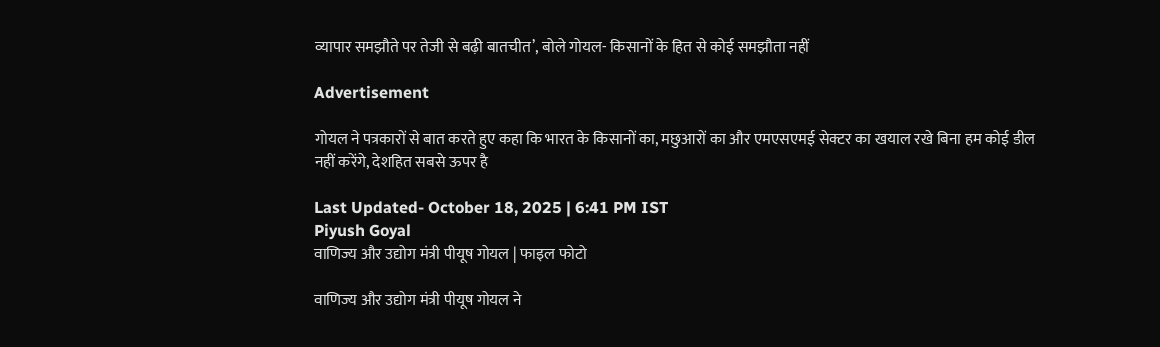व्यापार समझौते पर तेजी से बढ़ी बातचीत’, बोले गोयल- किसानों के हित से कोई समझौता नहीं

Advertisement

गोयल ने पत्रकारों से बात करते हुए कहा कि भारत के किसानों का, मछुआरों का और एमएसएमई सेक्टर का खयाल रखे बिना हम कोई डील नहीं करेंगे, देशहित सबसे ऊपर है

Last Updated- October 18, 2025 | 6:41 PM IST
Piyush Goyal
वाणिज्य और उद्योग मंत्री पीयूष गोयल | फाइल फोटो

वाणिज्य और उद्योग मंत्री पीयूष गोयल ने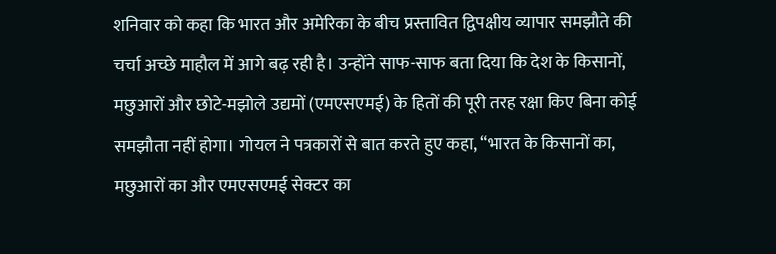शनिवार को कहा कि भारत और अमेरिका के बीच प्रस्तावित द्विपक्षीय व्यापार समझौते की चर्चा अच्छे माहौल में आगे बढ़ रही है। उन्होंने साफ-साफ बता दिया कि देश के किसानों, मछुआरों और छोटे-मझोले उद्यमों (एमएसएमई) के हितों की पूरी तरह रक्षा किए बिना कोई समझौता नहीं होगा। गोयल ने पत्रकारों से बात करते हुए कहा, “भारत के किसानों का, मछुआरों का और एमएसएमई सेक्टर का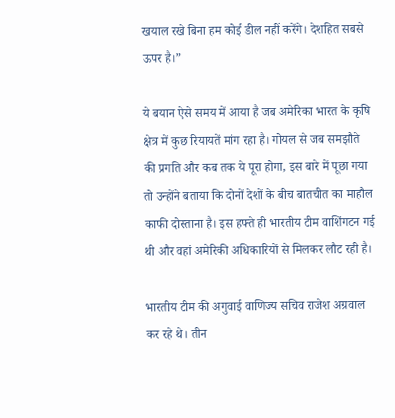खयाल रखे बिना हम कोई डील नहीं करेंगे। देशहित सबसे ऊपर है।”

ये बयान ऐसे समय में आया है जब अमेरिका भारत के कृषि क्षेत्र में कुछ रियायतें मांग रहा है। गोयल से जब समझौते की प्रगति और कब तक ये पूरा होगा, इस बारे में पूछा गया तो उन्होंने बताया कि दोनों देशों के बीच बातचीत का माहौल काफी दोस्ताना है। इस हफ्ते ही भारतीय टीम वाशिंगटन गई थी और वहां अमेरिकी अधिकारियों से मिलकर लौट रही है।

भारतीय टीम की अगुवाई वाणिज्य सचिव राजेश अग्रवाल कर रहे थे। तीन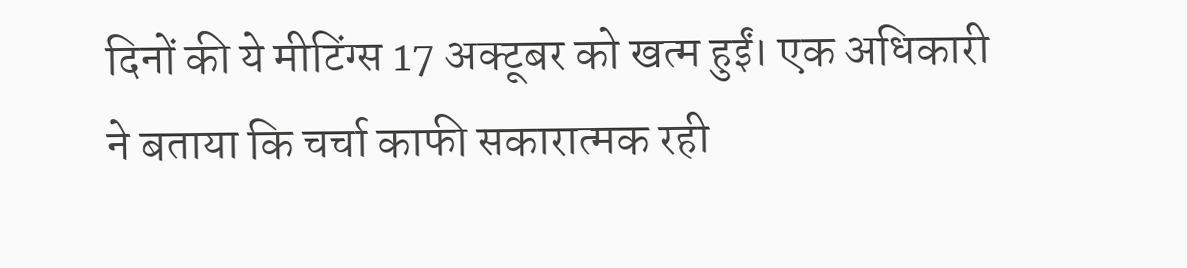दिनों की ये मीटिंग्स 17 अक्टूबर को खत्म हुईं। एक अधिकारी ने बताया कि चर्चा काफी सकारात्मक रही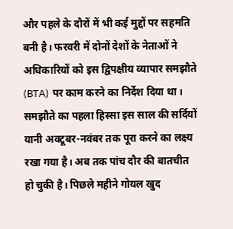और पहले के दौरों में भी कई मुद्दों पर सहमति बनी है। फरवरी में दोनों देशों के नेताओं ने अधिकारियों को इस द्विपक्षीय व्यापार समझौते (BTA) पर काम करने का निर्देश दिया था। समझौते का पहला हिस्सा इस साल की सर्दियों यानी अक्टूबर-नवंबर तक पूरा करने का लक्ष्य रखा गया है। अब तक पांच दौर की बातचीत हो चुकी है। पिछले महीने गोयल खुद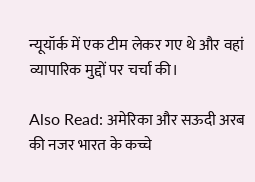न्यूयॉर्क में एक टीम लेकर गए थे और वहां व्यापारिक मुद्दों पर चर्चा की।

Also Read: अमेरिका और सऊदी अरब की नजर भारत के कच्चे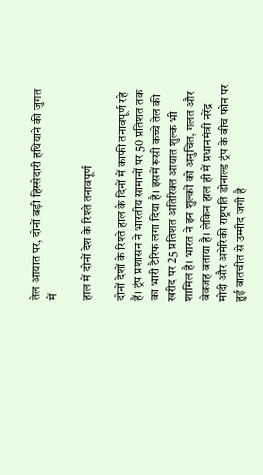तेल आयात पर, दोनों बड़ी हिस्सेदारी हथियाने की जुगत में

हाल में दोनों देश के रिश्ते तनावपूर्ण

दोनों देशों के रिश्ते हाल के दिनों में काफी तनावपूर्ण रहे हैं। ट्रंप प्रशासन ने भारतीय सामानों पर 50 प्रतिशत तक का भारी टैरिफ लगा दिया है। इसमें रूसी कच्चे तेल की खरीद पर 25 प्रतिशत अतिरिक्त आयात शुल्क भी शामिल है। भारत ने इन शुल्कों को अनुचित, गलत और बेवजह बताया है। लेकिन हाल ही में प्रधानमंत्री नरेंद्र मोदी और अमेरिकी राष्ट्रपति डोनाल्ड ट्रंप के बीच फोन पर हुई बातचीत से उम्मीद जगी है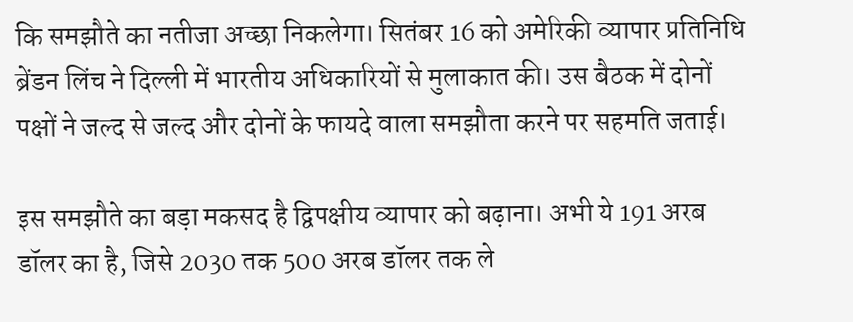कि समझौते का नतीजा अच्छा निकलेगा। सितंबर 16 को अमेरिकी व्यापार प्रतिनिधि ब्रेंडन लिंच ने दिल्ली में भारतीय अधिकारियों से मुलाकात की। उस बैठक में दोनों पक्षों ने जल्द से जल्द और दोनों के फायदे वाला समझौता करने पर सहमति जताई।

इस समझौते का बड़ा मकसद है द्विपक्षीय व्यापार को बढ़ाना। अभी ये 191 अरब डॉलर का है, जिसे 2030 तक 500 अरब डॉलर तक ले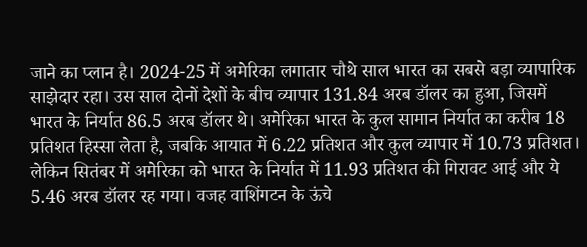जाने का प्लान है। 2024-25 में अमेरिका लगातार चौथे साल भारत का सबसे बड़ा व्यापारिक साझेदार रहा। उस साल दोनों देशों के बीच व्यापार 131.84 अरब डॉलर का हुआ, जिसमें भारत के निर्यात 86.5 अरब डॉलर थे। अमेरिका भारत के कुल सामान निर्यात का करीब 18 प्रतिशत हिस्सा लेता है, जबकि आयात में 6.22 प्रतिशत और कुल व्यापार में 10.73 प्रतिशत। लेकिन सितंबर में अमेरिका को भारत के निर्यात में 11.93 प्रतिशत की गिरावट आई और ये 5.46 अरब डॉलर रह गया। वजह वाशिंगटन के ऊंचे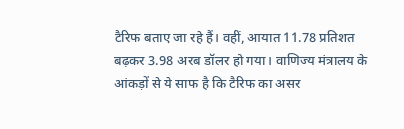टैरिफ बताए जा रहे हैं। वहीं, आयात 11.78 प्रतिशत बढ़कर 3.98 अरब डॉलर हो गया। वाणिज्य मंत्रालय के आंकड़ों से ये साफ है कि टैरिफ का असर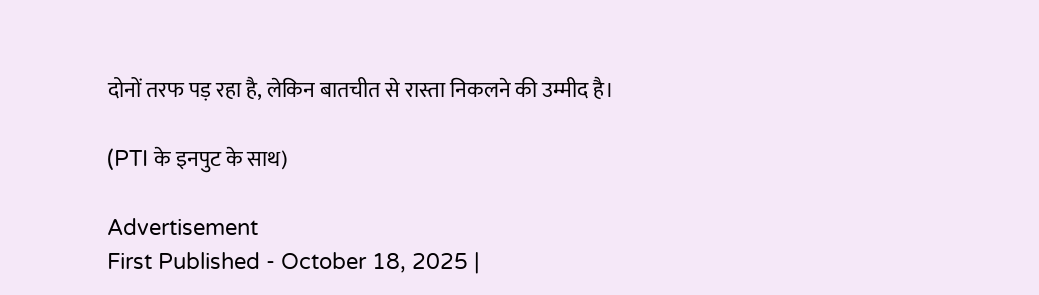दोनों तरफ पड़ रहा है, लेकिन बातचीत से रास्ता निकलने की उम्मीद है।

(PTI के इनपुट के साथ)

Advertisement
First Published - October 18, 2025 |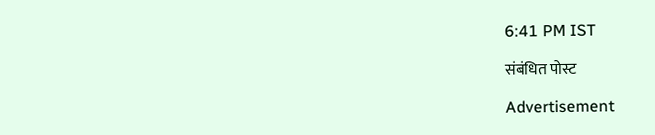6:41 PM IST

संबंधित पोस्ट

Advertisement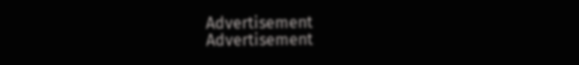Advertisement
Advertisement